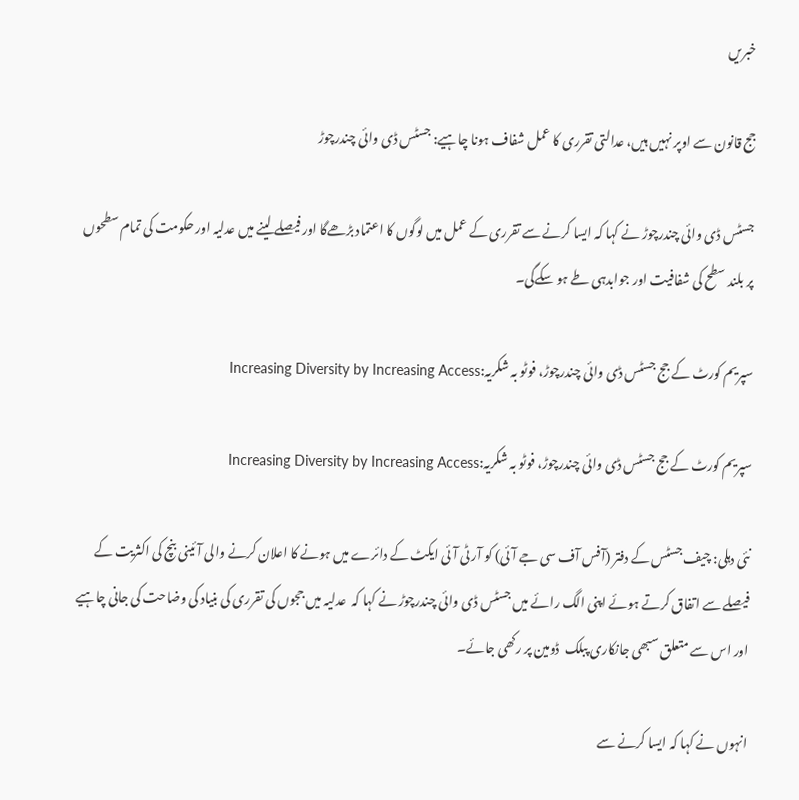خبریں

جج قانون سے اوپر نہیں ہیں، عدالتی تقرری کا عمل شفاف ہونا چاہیے: جسٹس ڈی وائی چندرچوڑ

جسٹس ڈی وائی چندرچوڑ نے کہا کہ ایسا کرنے سے تقرری کے عمل میں لوگوں کا اعتماد بڑھے‌گا اور فیصلے لینے میں عدلیہ اور حکومت کی تمام سطحوں پر بلند سطح کی شفافیت اور جوابدہی طے ہو سکے‌گی۔

سپریم کورٹ کے جج جسٹس ڈی وائی چندرچوڑ، فوٹو بہ شکریہ:Increasing Diversity by Increasing Access

سپریم کورٹ کے جج جسٹس ڈی وائی چندرچوڑ، فوٹو بہ شکریہ:Increasing Diversity by Increasing Access

نئی دہلی: چیف جسٹس کے دفتر (آفس آف سی جے آئی) کو آر ٹی آئی ایکٹ کے دائرے میں ہونے کا اعلان کرنے والی آئینی بنچ کی اکثریت کے فیصلے سے اتفاق کرتے ہوئے اپنی الگ رائے میں جسٹس ڈی وائی چندرچوڑ نے کہا کہ  عدلیہ میں ججوں کی تقرری کی بنیاد کی وضاحت کی جانی چاہیے اور اس سے متعلق سبھی جانکاری پبلک  ڈومین پر رکھی جائے۔

انہوں نے کہا کہ ایسا کرنے سے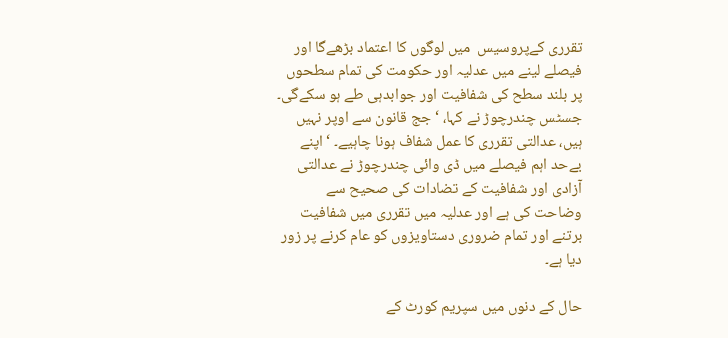تقرری کےپروسیس  میں لوگوں کا اعتماد بڑھے‌گا اور فیصلے لینے میں عدلیہ اور حکومت کی تمام سطحوں پر بلند سطح کی شفافیت اور جوابدہی طے ہو سکے‌گی۔ جسٹس چندرچوڑ نے کہا، ‘ جج قانون سے اوپر نہیں ہیں، عدالتی تقرری کا عمل شفاف ہونا چاہیے۔ ‘ اپنے بےحد اہم فیصلے میں ڈی وائی چندرچوڑ نے عدالتی آزادی اور شفافیت کے تضادات کی صحیح سے وضاحت کی ہے اور عدلیہ میں تقرری میں شفافیت برتنے اور تمام ضروری دستاویزوں کو عام کرنے پر زور دیا ہے۔

حال کے دنوں میں سپریم کورٹ کے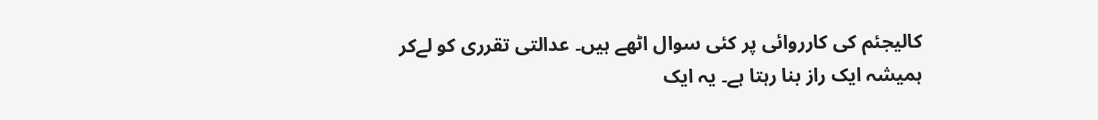کالیجئم کی کارروائی پر کئی سوال اٹھے ہیں۔ عدالتی تقرری کو لےکر ہمیشہ ایک راز بنا رہتا ہے۔ یہ ایک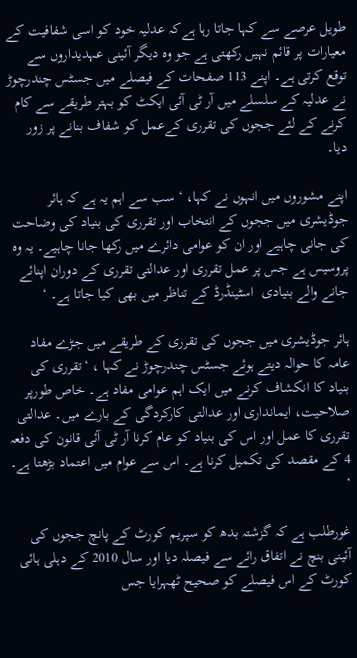طویل عرصے سے کہا جاتا رہا ہےکہ عدلیہ خود کو اسی شفافیت کے معیارات پر قائم نہیں رکھتی ہے جو وہ دیگر آئینی عہدیداروں سے توقع کرتی ہے۔ اپنے 113 صفحات کے فیصلے میں جسٹس چندرچوڑ نے عدلیہ کے سلسلے میں آر ٹی آئی ایکٹ کو بہتر طریقے سے کام کرنے کے لئے ججوں کی تقرری کےعمل کو شفاف بنانے پر زور دیا۔

اپنے مشوروں میں انہوں نے کہا، ‘ سب سے اہم یہ ہے کہ ہائر جوڈیشری میں ججوں کے انتخاب اور تقرری کی بنیاد کی وضاحت کی جانی چاہیے اور ان کو عوامی دائرے میں رکھا جانا چاہیے۔ یہ وہ پروسیس ہے جس پر عمل تقرری اور عدالتی تقرری کے دوران اپنائے جانے والے بنیادی  اسٹینڈرڈ کے تناظر میں بھی کیا جاتا ہے۔ ‘

ہائر جوڈیشری میں ججوں کی تقرری کے طریقے میں جڑے مفاد عامہ کا حوالہ دیتے ہوئے جسٹس چندرچوڑ نے کہا ، ‘تقرری کی بنیاد کا انکشاف کرنے میں ایک اہم عوامی مفاد ہے۔ خاص طورپر صلاحیت، ایمانداری اور عدالتی کارکردگی کے بارے میں۔ عدالتی تقرری کا عمل اور اس کی بنیاد کو عام کرنا آر ٹی آئی قانون کی دفعہ 4 کے مقصد کی تکمیل کرنا ہے۔ اس سے عوام میں اعتماد بڑھتا ہے۔ ‘

غورطلب ہے کہ گزشتہ بدھ کو سپریم کورٹ کے پانچ ججوں کی آئینی بنچ نے اتفاق رائے سے فیصلہ دیا اور سال 2010 کے دہلی ہائی کورٹ کے اس فیصلے کو صحیح ٹھہرایا جس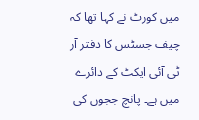میں کورٹ نے کہا تھا کہ چیف جسٹس کا دفتر آر ٹی آئی ایکٹ کے دائرے میں ہے۔ پانچ ججوں کی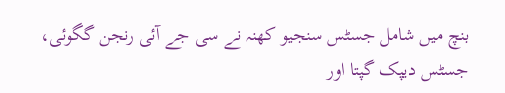بنچ میں شامل جسٹس سنجیو کھنہ نے سی جے آئی رنجن گگوئی، جسٹس دیپک گپتا اور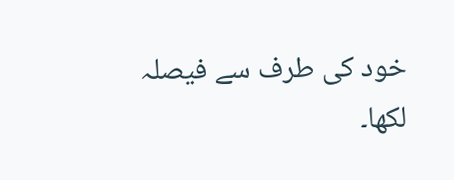خود کی طرف سے فیصلہ لکھا۔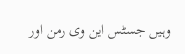وہیں جسٹس این وی رمن اور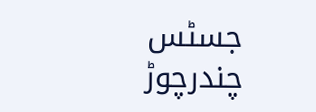جسٹس چندرچوڑ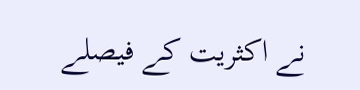نے اکثریت کے فیصلے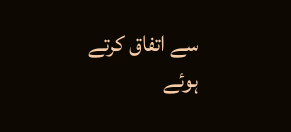سے اتفاق کرتے ہوئے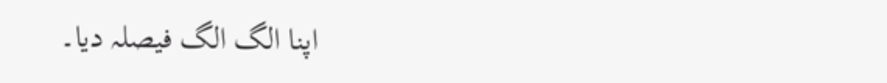اپنا الگ الگ فیصلہ دیا۔